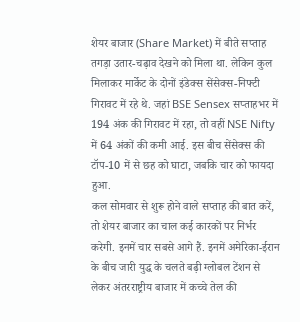शेयर बाजार (Share Market) में बीते सप्ताह तगड़ा उतार-चढ़ाव देखने को मिला था. लेकिन कुल मिलाकर मार्केट के दोनों इंडेक्स सेंसेक्स-निफ्टी गिरावट में रहे थे. जहां BSE Sensex सप्ताहभर में 194 अंक की गिरावट में रहा, तो वहीं NSE Nifty में 64 अंकों की कमी आई. इस बीच सेंसेक्स की टॉप-10 में से छह को घाटा, जबकि चार को फायदा हुआ.
कल सोमवार से शुरू होने वाले सप्ताह की बात करें, तो शेयर बाजार का चाल कई कारकों पर निर्भर करेगी. इनमें चार सबसे आगे हैं. इनमें अमेरिका-ईरान के बीच जारी युद्ध के चलते बढ़ी ग्लोबल टेंशन से लेकर अंतरराष्ट्रीय बाजार में कच्चे तेल की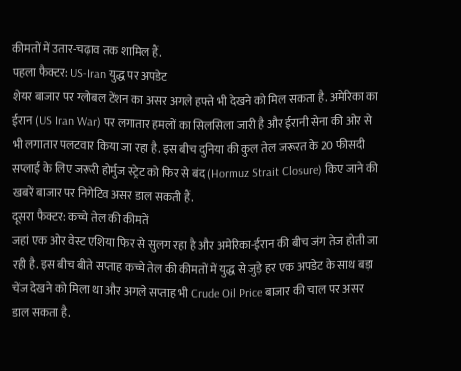कीमतों में उतार-चढ़ाव तक शामिल हैं.
पहला फैक्टर: US-Iran युद्ध पर अपडेट
शेयर बाजार पर ग्लोबल टेंशन का असर अगले हफ्ते भी देखने को मिल सकता है. अमेरिका का ईरान (US Iran War) पर लगातार हमलों का सिलसिला जारी है और ईरानी सेना की ओर से भी लगातार पलटवार किया जा रहा है. इस बीच दुनिया की कुल तेल जरूरत के 20 फीसदी सप्लाई के लिए जरूरी होर्मुज स्ट्रेट को फिर से बंद (Hormuz Strait Closure) किए जाने की खबरें बाजार पर निगेटिव असर डाल सकती हैं.
दूसरा फैक्टर: कच्चे तेल की कीमतें
जहां एक ओर वेस्ट एशिया फिर से सुलग रहा है और अमेरिका-ईरान की बीच जंग तेज होती जा रही है. इस बीच बीते सप्ताह कच्चे तेल की कीमतों में युद्ध से जुड़े हर एक अपडेट के साथ बड़ा चेंज देखने को मिला था और अगले सप्ताह भी Crude Oil Price बाजार की चाल पर असर डाल सकता है.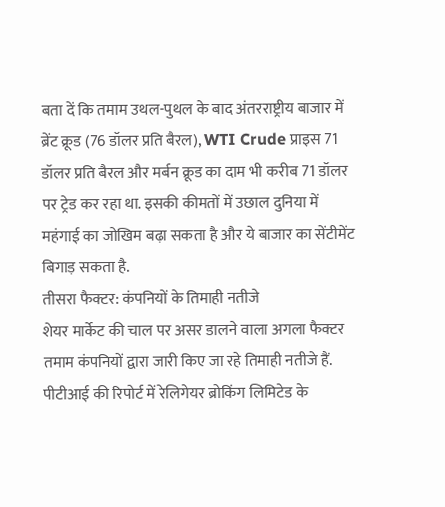बता दें कि तमाम उथल-पुथल के बाद अंतरराष्ट्रीय बाजार में ब्रेंट क्रूड (76 डॉलर प्रति बैरल), WTI Crude प्राइस 71 डॉलर प्रति बैरल और मर्बन क्रूड का दाम भी करीब 71 डॉलर पर ट्रेड कर रहा था. इसकी कीमतों में उछाल दुनिया में महंगाई का जोखिम बढ़ा सकता है और ये बाजार का सेंटीमेंट बिगाड़ सकता है.
तीसरा फैक्टर: कंपनियों के तिमाही नतीजे
शेयर मार्केट की चाल पर असर डालने वाला अगला फैक्टर तमाम कंपनियों द्वारा जारी किए जा रहे तिमाही नतीजे हैं. पीटीआई की रिपोर्ट में रेलिगेयर ब्रोकिंग लिमिटेड के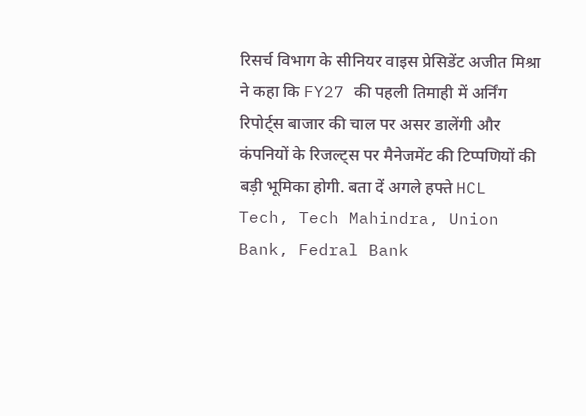रिसर्च विभाग के सीनियर वाइस प्रेसिडेंट अजीत मिश्रा ने कहा कि FY27 की पहली तिमाही में अर्निंग रिपोर्ट्स बाजार की चाल पर असर डालेंगी और कंपनियों के रिजल्ट्स पर मैनेजमेंट की टिप्पणियों की बड़ी भूमिका होगी. बता दें अगले हफ्ते HCL Tech, Tech Mahindra, Union Bank, Fedral Bank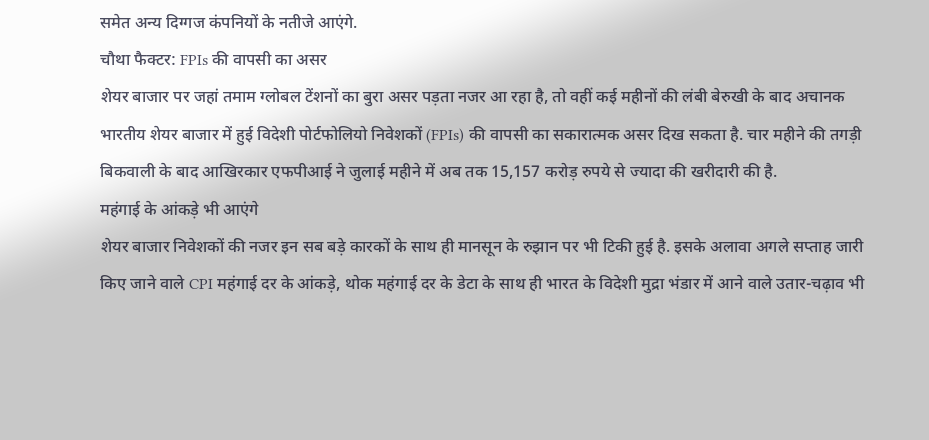समेत अन्य दिग्गज कंपनियों के नतीजे आएंगे.
चौथा फैक्टर: FPIs की वापसी का असर
शेयर बाजार पर जहां तमाम ग्लोबल टेंशनों का बुरा असर पड़ता नजर आ रहा है, तो वहीं कई महीनों की लंबी बेरुखी के बाद अचानक भारतीय शेयर बाजार में हुई विदेशी पोर्टफोलियो निवेशकों (FPIs) की वापसी का सकारात्मक असर दिख सकता है. चार महीने की तगड़ी बिकवाली के बाद आखिरकार एफपीआई ने जुलाई महीने में अब तक 15,157 करोड़ रुपये से ज्यादा की खरीदारी की है.
महंगाई के आंकड़े भी आएंगे
शेयर बाजार निवेशकों की नजर इन सब बड़े कारकों के साथ ही मानसून के रुझान पर भी टिकी हुई है. इसके अलावा अगले सप्ताह जारी किए जाने वाले CPI महंगाई दर के आंकड़े, थोक महंगाई दर के डेटा के साथ ही भारत के विदेशी मुद्रा भंडार में आने वाले उतार-चढ़ाव भी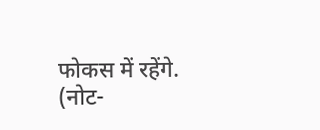फोकस में रहेंगे.
(नोट-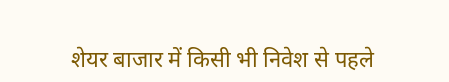शेयर बाजार में किसी भी निवेश से पहले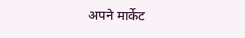अपने मार्केट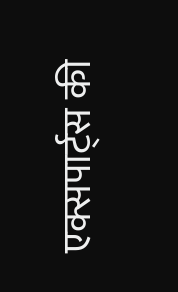एक्सपार्ट्स की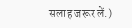सलाह जरूर लें.)